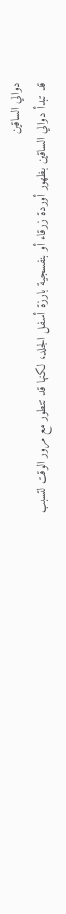دوالي الساقين
قد تبدأ دوالي الساقين بظهور أوردة زرقاء أو بنفسجية بارزة أسفل الجلد، لكنها قد تتطور مع مرور الوقت لتسبب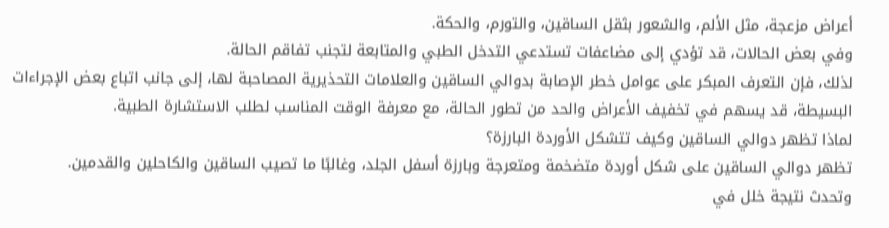أعراض مزعجة، مثل الألم، والشعور بثقل الساقين، والتورم، والحكة.
وفي بعض الحالات، قد تؤدي إلى مضاعفات تستدعي التدخل الطبي والمتابعة لتجنب تفاقم الحالة.
لذلك، فإن التعرف المبكر على عوامل خطر الإصابة بدوالي الساقين والعلامات التحذيرية المصاحبة لها، إلى جانب اتباع بعض الإجراءات البسيطة، قد يسهم في تخفيف الأعراض والحد من تطور الحالة، مع معرفة الوقت المناسب لطلب الاستشارة الطبية.
لماذا تظهر دوالي الساقين وكيف تتشكل الأوردة البارزة؟
تظهر دوالي الساقين على شكل أوردة متضخمة ومتعرجة وبارزة أسفل الجلد، وغالبًا ما تصيب الساقين والكاحلين والقدمين.
وتحدث نتيجة خلل في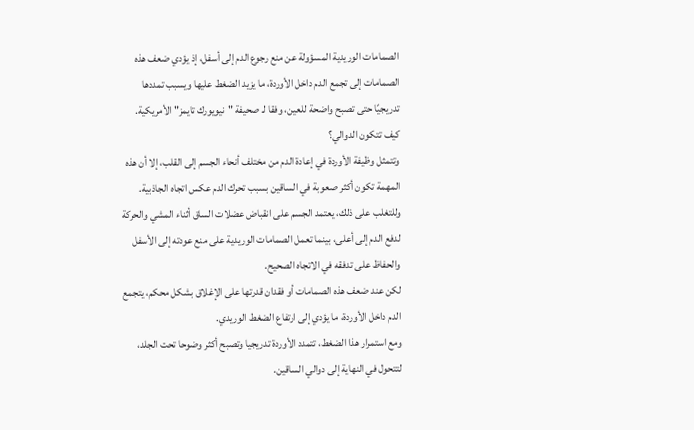الصمامات الوريدية المسؤولة عن منع رجوع الدم إلى أسفل، إذ يؤدي ضعف هذه الصمامات إلى تجمع الدم داخل الأوردة، ما يزيد الضغط عليها ويسبب تمددها تدريجيًا حتى تصبح واضحة للعين، وفقا لـ صحيفة "نيويورك تايمز" الأمريكية.
كيف تتكون الدوالي؟
وتتمثل وظيفة الأوردة في إعادة الدم من مختلف أنحاء الجسم إلى القلب، إلا أن هذه المهمة تكون أكثر صعوبة في الساقين بسبب تحرك الدم عكس اتجاه الجاذبية.
وللتغلب على ذلك، يعتمد الجسم على انقباض عضلات الساق أثناء المشي والحركة لدفع الدم إلى أعلى، بينما تعمل الصمامات الوريدية على منع عودته إلى الأسفل والحفاظ على تدفقه في الاتجاه الصحيح.
لكن عند ضعف هذه الصمامات أو فقدان قدرتها على الإغلاق بشكل محكم، يتجمع الدم داخل الأوردة، ما يؤدي إلى ارتفاع الضغط الوريدي.
ومع استمرار هذا الضغط، تتمدد الأوردة تدريجيا وتصبح أكثر وضوحا تحت الجلد، لتتحول في النهاية إلى دوالي الساقين.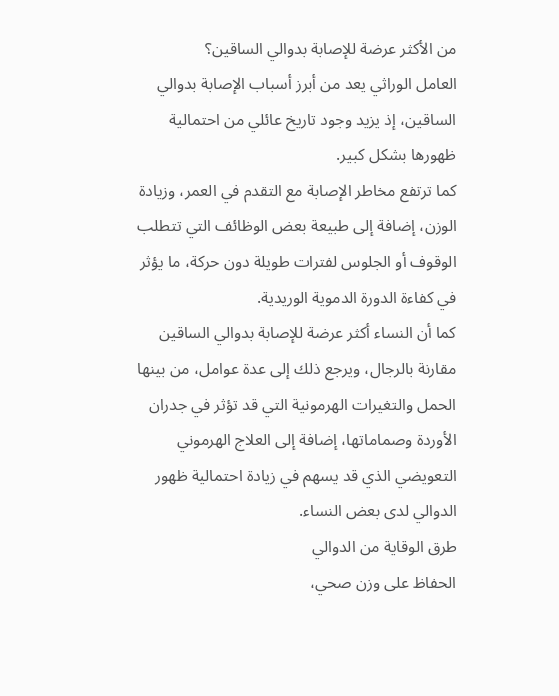من الأكثر عرضة للإصابة بدوالي الساقين؟
العامل الوراثي يعد من أبرز أسباب الإصابة بدوالي الساقين، إذ يزيد وجود تاريخ عائلي من احتمالية ظهورها بشكل كبير.
كما ترتفع مخاطر الإصابة مع التقدم في العمر، وزيادة الوزن، إضافة إلى طبيعة بعض الوظائف التي تتطلب الوقوف أو الجلوس لفترات طويلة دون حركة، ما يؤثر في كفاءة الدورة الدموية الوريدية.
كما أن النساء أكثر عرضة للإصابة بدوالي الساقين مقارنة بالرجال، ويرجع ذلك إلى عدة عوامل، من بينها الحمل والتغيرات الهرمونية التي قد تؤثر في جدران الأوردة وصماماتها، إضافة إلى العلاج الهرموني التعويضي الذي قد يسهم في زيادة احتمالية ظهور الدوالي لدى بعض النساء.
طرق الوقاية من الدوالي
الحفاظ على وزن صحي،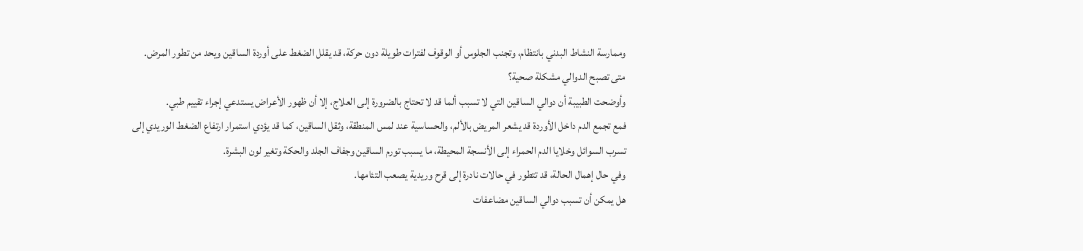وممارسة النشاط البدني بانتظام، وتجنب الجلوس أو الوقوف لفترات طويلة دون حركة، قد يقلل الضغط على أوردة الساقين ويحد من تطور المرض.
متى تصبح الدوالي مشكلة صحية؟
وأوضحت الطبيبة أن دوالي الساقين التي لا تسبب ألما قد لا تحتاج بالضرورة إلى العلاج، إلا أن ظهور الأعراض يستدعي إجراء تقييم طبي.
فمع تجمع الدم داخل الأوردة قد يشعر المريض بالألم، والحساسية عند لمس المنطقة، وثقل الساقين، كما قد يؤدي استمرار ارتفاع الضغط الوريدي إلى تسرب السوائل وخلايا الدم الحمراء إلى الأنسجة المحيطة، ما يسبب تورم الساقين وجفاف الجلد والحكة وتغير لون البشرة.
وفي حال إهمال الحالة، قد تتطور في حالات نادرة إلى قرح وريدية يصعب التئامها.
هل يمكن أن تسبب دوالي الساقين مضاعفات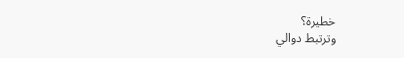خطيرة؟
وترتبط دوالي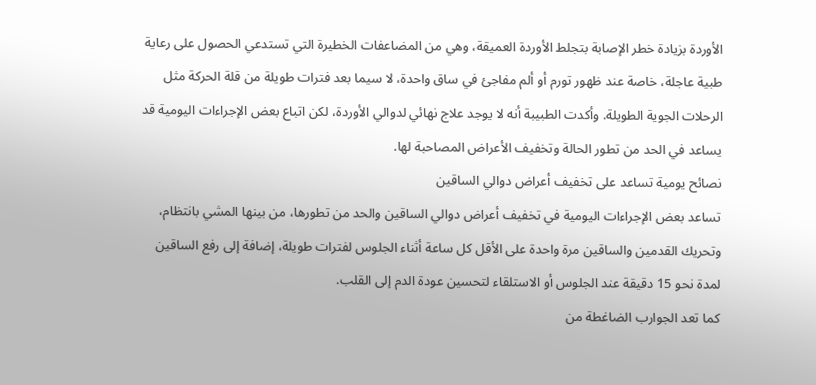الأوردة بزيادة خطر الإصابة بتجلط الأوردة العميقة، وهي من المضاعفات الخطيرة التي تستدعي الحصول على رعاية طبية عاجلة، خاصة عند ظهور تورم أو ألم مفاجئ في ساق واحدة، لا سيما بعد فترات طويلة من قلة الحركة مثل الرحلات الجوية الطويلة. وأكدت الطبيبة أنه لا يوجد علاج نهائي لدوالي الأوردة، لكن اتباع بعض الإجراءات اليومية قد يساعد في الحد من تطور الحالة وتخفيف الأعراض المصاحبة لها.
نصائح يومية تساعد على تخفيف أعراض دوالي الساقين
تساعد بعض الإجراءات اليومية في تخفيف أعراض دوالي الساقين والحد من تطورها، من بينها المشي بانتظام، وتحريك القدمين والساقين مرة واحدة على الأقل كل ساعة أثناء الجلوس لفترات طويلة، إضافة إلى رفع الساقين لمدة نحو 15 دقيقة عند الجلوس أو الاستلقاء لتحسين عودة الدم إلى القلب.
كما تعد الجوارب الضاغطة من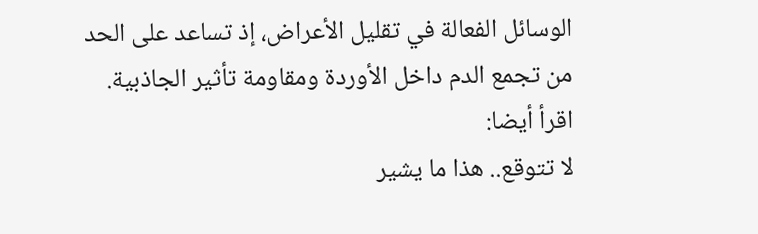الوسائل الفعالة في تقليل الأعراض، إذ تساعد على الحد من تجمع الدم داخل الأوردة ومقاومة تأثير الجاذبية.
اقرأ أيضا:
لا تتوقع.. هذا ما يشير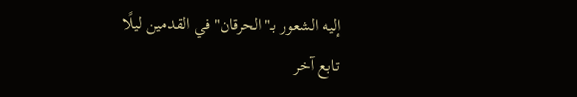إليه الشعور بـ"الحرقان" في القدمين ليلًا
تابع آخر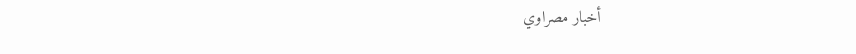أخبار مصراوي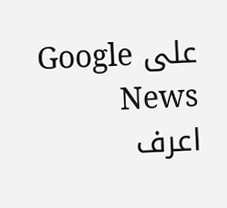على Google News
اعرف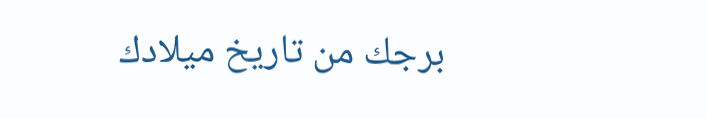برجك من تاريخ ميلادك